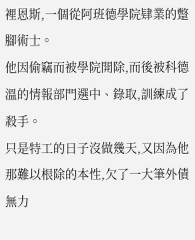裡恩斯,一個從阿班德學院肄業的蹩腳術士。
他因偷竊而被學院開除,而後被科德溫的情報部門選中、錄取,訓練成了殺手。
只是特工的日子沒做幾天,又因為他那難以根除的本性,欠了一大筆外債無力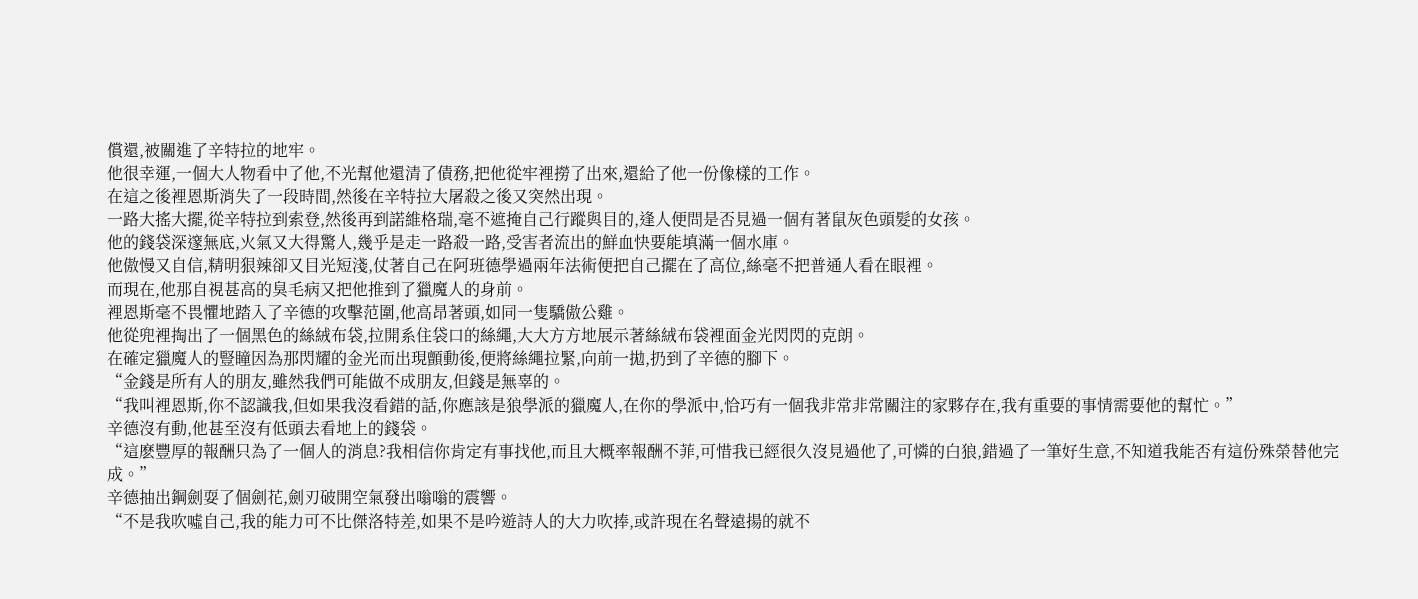償還,被關進了辛特拉的地牢。
他很幸運,一個大人物看中了他,不光幫他還清了債務,把他從牢裡撈了出來,還給了他一份像樣的工作。
在這之後裡恩斯消失了一段時間,然後在辛特拉大屠殺之後又突然出現。
一路大搖大擺,從辛特拉到索登,然後再到諾維格瑞,毫不遮掩自己行蹤與目的,逢人便問是否見過一個有著鼠灰色頭髮的女孩。
他的錢袋深邃無底,火氣又大得驚人,幾乎是走一路殺一路,受害者流出的鮮血快要能填滿一個水庫。
他傲慢又自信,精明狠辣卻又目光短淺,仗著自己在阿班德學過兩年法術便把自己擺在了高位,絲毫不把普通人看在眼裡。
而現在,他那自視甚高的臭毛病又把他推到了獵魔人的身前。
裡恩斯毫不畏懼地踏入了辛德的攻擊范圍,他高昂著頭,如同一隻驕傲公雞。
他從兜裡掏出了一個黑色的絲絨布袋,拉開系住袋口的絲繩,大大方方地展示著絲絨布袋裡面金光閃閃的克朗。
在確定獵魔人的豎瞳因為那閃耀的金光而出現顫動後,便將絲繩拉緊,向前一拋,扔到了辛德的腳下。
“金錢是所有人的朋友,雖然我們可能做不成朋友,但錢是無辜的。
“我叫裡恩斯,你不認識我,但如果我沒看錯的話,你應該是狼學派的獵魔人,在你的學派中,恰巧有一個我非常非常關注的家夥存在,我有重要的事情需要他的幫忙。”
辛德沒有動,他甚至沒有低頭去看地上的錢袋。
“這麽豐厚的報酬只為了一個人的消息?我相信你肯定有事找他,而且大概率報酬不菲,可惜我已經很久沒見過他了,可憐的白狼,錯過了一筆好生意,不知道我能否有這份殊榮替他完成。”
辛德抽出鋼劍耍了個劍花,劍刃破開空氣發出嗡嗡的震響。
“不是我吹噓自己,我的能力可不比傑洛特差,如果不是吟遊詩人的大力吹捧,或許現在名聲遠揚的就不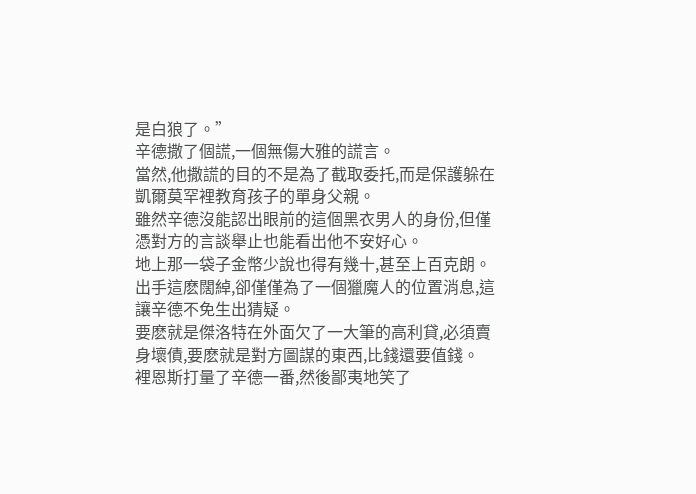是白狼了。”
辛德撒了個謊,一個無傷大雅的謊言。
當然,他撒謊的目的不是為了截取委托,而是保護躲在凱爾莫罕裡教育孩子的單身父親。
雖然辛德沒能認出眼前的這個黑衣男人的身份,但僅憑對方的言談舉止也能看出他不安好心。
地上那一袋子金幣少說也得有幾十,甚至上百克朗。
出手這麽闊綽,卻僅僅為了一個獵魔人的位置消息,這讓辛德不免生出猜疑。
要麽就是傑洛特在外面欠了一大筆的高利貸,必須賣身壞債,要麽就是對方圖謀的東西,比錢還要值錢。
裡恩斯打量了辛德一番,然後鄙夷地笑了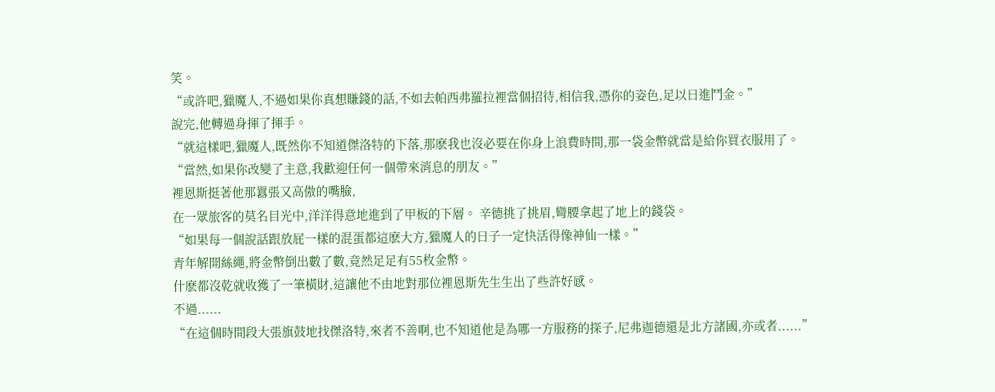笑。
“或許吧,獵魔人,不過如果你真想賺錢的話,不如去帕西弗羅拉裡當個招待,相信我,憑你的姿色,足以日進鬥金。”
說完,他轉過身揮了揮手。
“就這樣吧,獵魔人,既然你不知道傑洛特的下落,那麽我也沒必要在你身上浪費時間,那一袋金幣就當是給你買衣服用了。
“當然,如果你改變了主意,我歡迎任何一個帶來消息的朋友。”
裡恩斯挺著他那囂張又高傲的嘴臉,
在一眾旅客的莫名目光中,洋洋得意地進到了甲板的下層。 辛德挑了挑眉,彎腰拿起了地上的錢袋。
“如果每一個說話跟放屁一樣的混蛋都這麽大方,獵魔人的日子一定快活得像神仙一樣。”
青年解開絲繩,將金幣倒出數了數,竟然足足有55枚金幣。
什麽都沒乾就收獲了一筆橫財,這讓他不由地對那位裡恩斯先生生出了些許好感。
不過......
“在這個時間段大張旗鼓地找傑洛特,來者不善啊,也不知道他是為哪一方服務的探子,尼弗迦德還是北方諸國,亦或者......”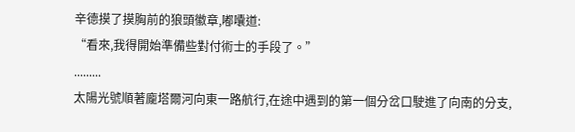辛德摸了摸胸前的狼頭徽章,嘟囔道:
“看來,我得開始準備些對付術士的手段了。”
.........
太陽光號順著龐塔爾河向東一路航行,在途中遇到的第一個分岔口駛進了向南的分支,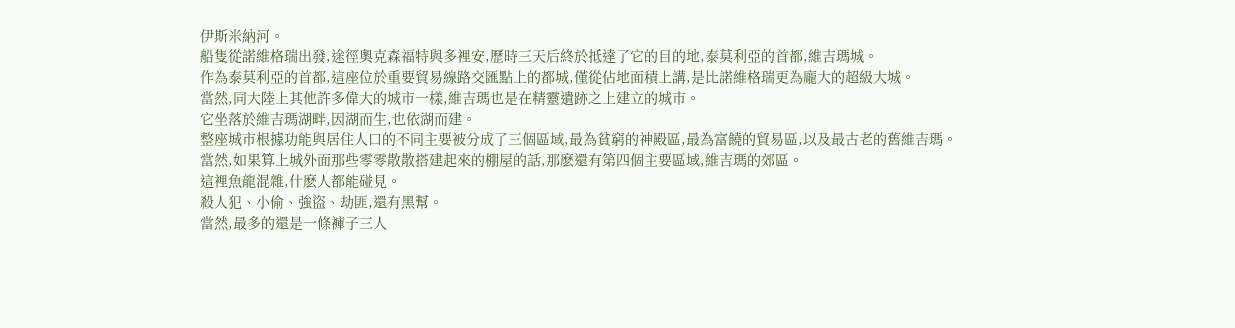伊斯米納河。
船隻從諾維格瑞出發,途徑奧克森福特與多裡安,歷時三天后終於抵達了它的目的地,泰莫利亞的首都,維吉瑪城。
作為泰莫利亞的首都,這座位於重要貿易線路交匯點上的都城,僅從佔地面積上講,是比諾維格瑞更為龐大的超級大城。
當然,同大陸上其他許多偉大的城市一樣,維吉瑪也是在精靈遺跡之上建立的城市。
它坐落於維吉瑪湖畔,因湖而生,也依湖而建。
整座城市根據功能與居住人口的不同主要被分成了三個區域,最為貧窮的神殿區,最為富饒的貿易區,以及最古老的舊維吉瑪。
當然,如果算上城外面那些零零散散搭建起來的棚屋的話,那麽還有第四個主要區域,維吉瑪的郊區。
這裡魚龍混雜,什麽人都能碰見。
殺人犯、小偷、強盜、劫匪,還有黑幫。
當然,最多的還是一條褲子三人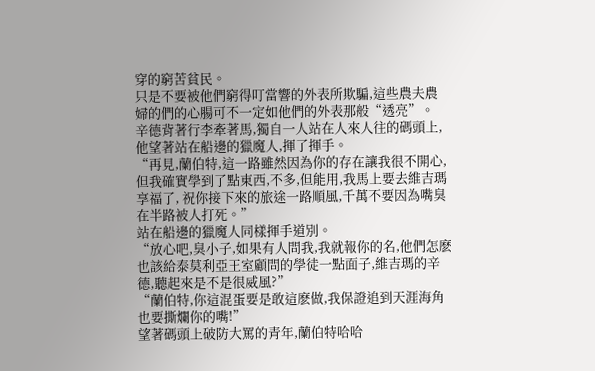穿的窮苦貧民。
只是不要被他們窮得叮當響的外表所欺騙,這些農夫農婦的們的心腸可不一定如他們的外表那般“透亮”。
辛德背著行李牽著馬,獨自一人站在人來人往的碼頭上,他望著站在船邊的獵魔人,揮了揮手。
“再見,蘭伯特,這一路雖然因為你的存在讓我很不開心,但我確實學到了點東西,不多,但能用,我馬上要去維吉瑪享福了, 祝你接下來的旅途一路順風,千萬不要因為嘴臭在半路被人打死。”
站在船邊的獵魔人同樣揮手道別。
“放心吧,臭小子,如果有人問我,我就報你的名,他們怎麽也該給泰莫利亞王室顧問的學徒一點面子,維吉瑪的辛德,聽起來是不是很威風?”
“蘭伯特,你這混蛋要是敢這麽做,我保證追到天涯海角也要撕爛你的嘴!”
望著碼頭上破防大罵的青年,蘭伯特哈哈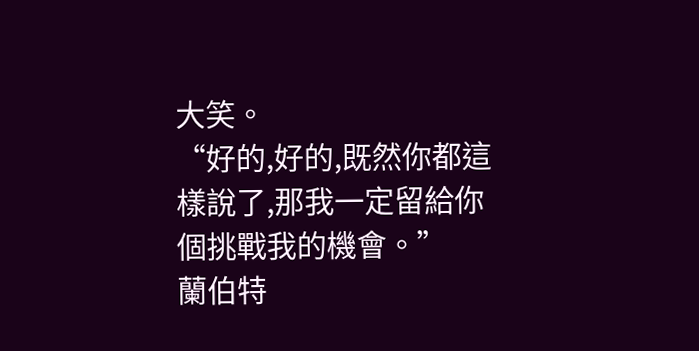大笑。
“好的,好的,既然你都這樣說了,那我一定留給你個挑戰我的機會。”
蘭伯特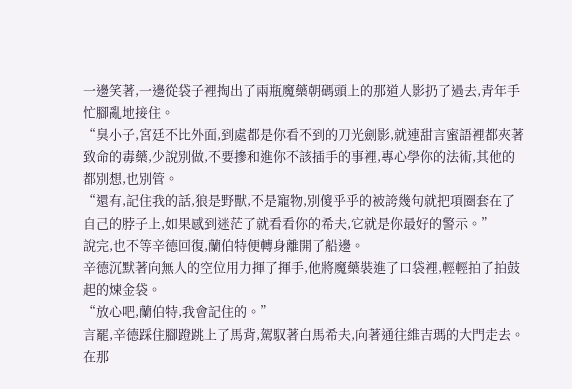一邊笑著,一邊從袋子裡掏出了兩瓶魔藥朝碼頭上的那道人影扔了過去,青年手忙腳亂地接住。
“臭小子,宮廷不比外面,到處都是你看不到的刀光劍影,就連甜言蜜語裡都夾著致命的毒藥,少說別做,不要摻和進你不該插手的事裡,專心學你的法術,其他的都別想,也別管。
“還有,記住我的話,狼是野獸,不是寵物,別傻乎乎的被誇幾句就把項圈套在了自己的脖子上,如果感到迷茫了就看看你的希夫,它就是你最好的警示。”
說完,也不等辛德回復,蘭伯特便轉身離開了船邊。
辛德沉默著向無人的空位用力揮了揮手,他將魔藥裝進了口袋裡,輕輕拍了拍鼓起的煉金袋。
“放心吧,蘭伯特,我會記住的。”
言罷,辛德踩住腳蹬跳上了馬背,駕馭著白馬希夫,向著通往維吉瑪的大門走去。
在那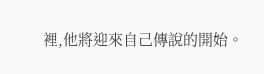裡,他將迎來自己傳說的開始。